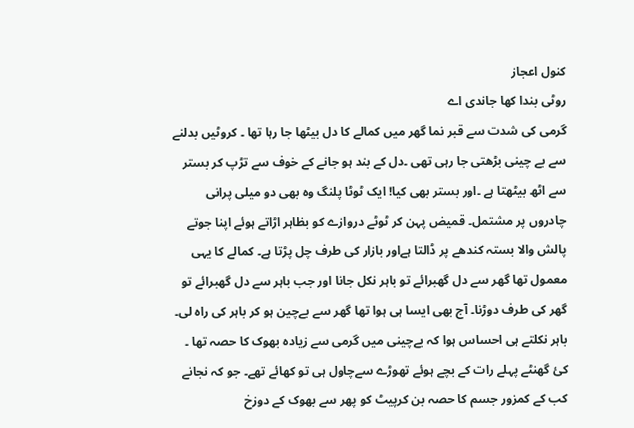کنول اعجاز
روٹی بندا کھا جاندی اے
گرمی کی شدت سے قبر نما گھر میں کمالے کا دل بیٹھا جا رہا تھا ۔ کروٹیں بدلنے سے بے چینی بڑھتی جا رہی تھی ۔دل کے بند ہو جانے کے خوف سے تڑپ کر بستر سے اٹھ بیٹھتا ہے ۔اور بستر بھی کیا! ایک ٹوٹا پلنگ وہ بھی دو میلی پرانی چادروں پر مشتمل۔ قمیض پہن کر ٹوٹے دروازے کو بظاہر اڑاتے ہوئے اپنا جوتے پالش والا بستہ کندھے پر ڈالتا ہےاور بازار کی طرف چل پڑتا ہے۔ کمالے کا یہی معمول تھا گھر سے دل گھبرائے تو باہر نکل جانا اور جب باہر سے دل گھبرائے تو گھر کی طرف دوڑنا۔ آج بھی ایسا ہی ہوا تھا گھر سے بےچین ہو کر باہر کی راہ لی۔ باہر نکلتے ہی احساس ہوا کہ بےچینی میں گرمی سے زیادہ بھوک کا حصہ تھا ۔ کئ گھنٹے پہلے رات کے بچے ہوئے تھوڑے سےچاول ہی تو کھائے تھے۔ جو کہ نجانے کب کے کمزور جسم کا حصہ بن کرپیٹ کو پھر سے بھوک کے دوزخ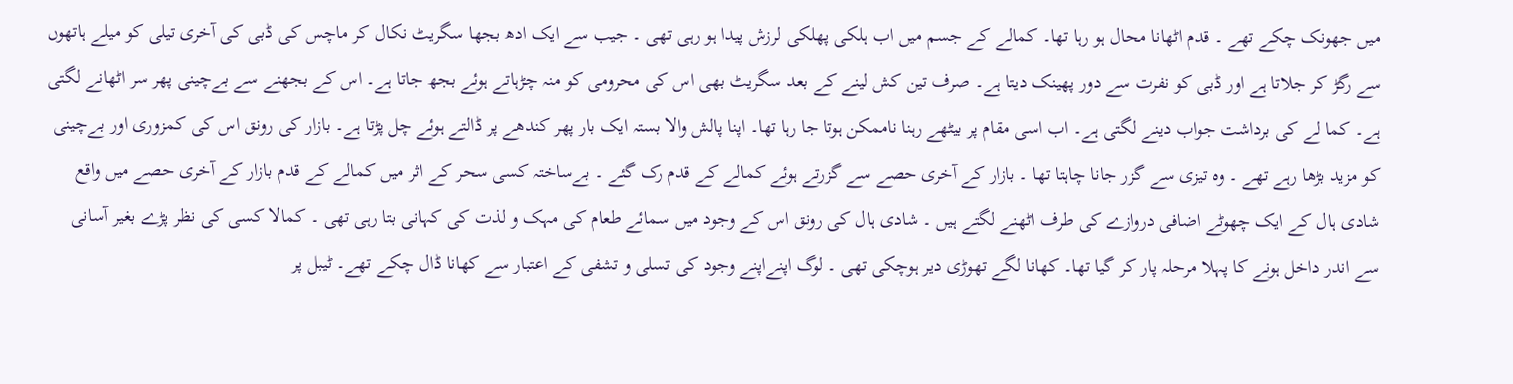میں جھونک چکے تھے ۔ قدم اٹھانا محال ہو رہا تھا۔ کمالے کے جسم میں اب ہلکی پھلکی لرزش پیدا ہو رہی تھی ۔ جیب سے ایک ادھ بجھا سگریٹ نکال کر ماچس کی ڈبی کی آخری تیلی کو میلے ہاتھوں سے رگڑ کر جلاتا ہے اور ڈبی کو نفرت سے دور پھینک دیتا ہے۔ صرف تین کش لینے کے بعد سگریٹ بھی اس کی محرومی کو منہ چڑہاتے ہوئے بجھ جاتا ہے۔ اس کے بجھنے سے بےچینی پھر سر اٹھانے لگتی ہے۔ کما لے کی برداشت جواب دینے لگتی ہے۔ اب اسی مقام پر بیٹھے رہنا ناممکن ہوتا جا رہا تھا۔ اپنا پالش والا بستہ ایک بار پھر کندھے پر ڈالتے ہوئے چل پڑتا ہے۔ بازار کی رونق اس کی کمزوری اور بےچینی کو مزید بڑھا رہے تھے ۔ وہ تیزی سے گزر جانا چاہتا تھا ۔ بازار کے آخری حصے سے گزرتے ہوئے کمالے کے قدم رک گئے ۔ بےساختہ کسی سحر کے اثر میں کمالے کے قدم بازار کے آخری حصے میں واقع شادی ہال کے ایک چھوٹے اضافی دروازے کی طرف اٹھنے لگتے ہیں ۔ شادی ہال کی رونق اس کے وجود میں سمائے طعام کی مہک و لذت کی کہانی بتا رہی تھی ۔ کمالا کسی کی نظر پڑے بغیر آسانی سے اندر داخل ہونے کا پہلا مرحلہ پار کر گیا تھا۔ کھانا لگے تھوڑی دیر ہوچکی تھی ۔ لوگ اپنےاپنے وجود کی تسلی و تشفی کے اعتبار سے کھانا ڈال چکے تھے۔ ٹیبل پر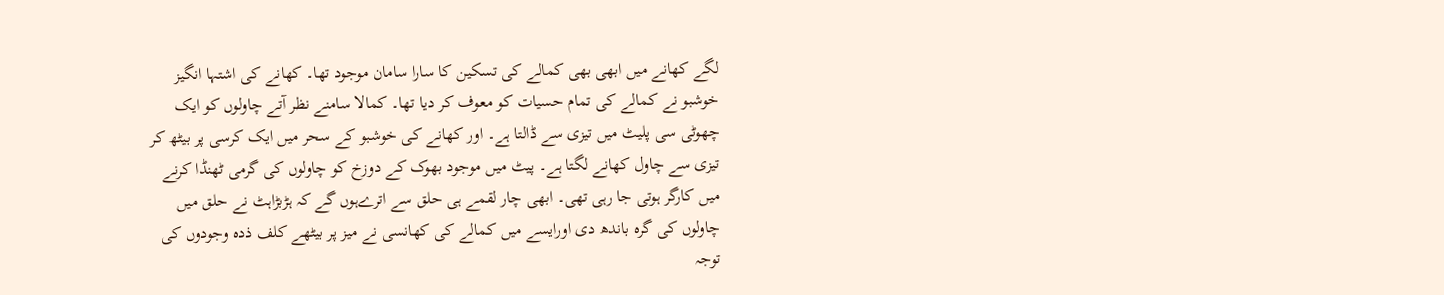لگے کھانے میں ابھی بھی کمالے کی تسکین کا سارا سامان موجود تھا۔ کھانے کی اشتہا انگیز خوشبو نے کمالے کی تمام حسیات کو معوف کر دیا تھا۔ کمالا سامنے نظر آتے چاولوں کو ایک چھوٹی سی پلیٹ میں تیزی سے ڈالتا ہے۔ اور کھانے کی خوشبو کے سحر میں ایک کرسی پر بیٹھ کر تیزی سے چاول کھانے لگتا ہے۔ پیٹ میں موجود بھوک کے دوزخ کو چاولوں کی گرمی ٹھنڈا کرنے میں کارگر ہوتی جا رہی تھی۔ ابھی چار لقمے ہی حلق سے اترےہوں گے کہ ہڑبڑاہٹ نے حلق میں چاولوں کی گرہ باندھ دی اورایسے میں کمالے کی کھانسی نے میز پر بیٹھے کلف ذدہ وجودوں کی توجہ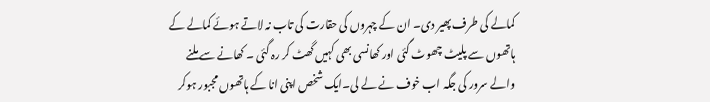کمالے کی طرف پھیر دی۔ ان کے چہروں کی حقارت کی تاب نہ لاتے ہوئے کمالے کے ہاتھوں سے پلیٹ چھوٹ گئی اور کھانسی بھی کہیں گھٹ کر رہ گئی ۔ کھانے سے ملنے والے سرور کی جگہ اب خوف نے لے لی۔ایک شخص اپنی انا کے ہاتھوں مجبور ہوکر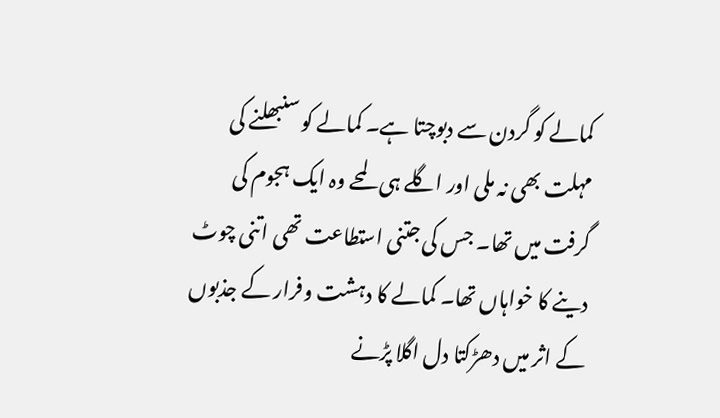کمالے کو گردن سے دبوچتا ہے۔ کمالے کو سنبھلنے کی مہلت بھی نہ ملی اور اگلے ہی لمحے وہ ایک ہجوم کی گرفت میں تھا۔ جس کی جتنی استطاعت تھی اتنی چوٹ دینے کا خواہاں تھا۔ کمالے کا دہشت وفرار کے جذبوں کے اثر میں دھڑکتا دل اگلا پڑنے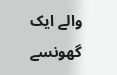والے ایک گھونسے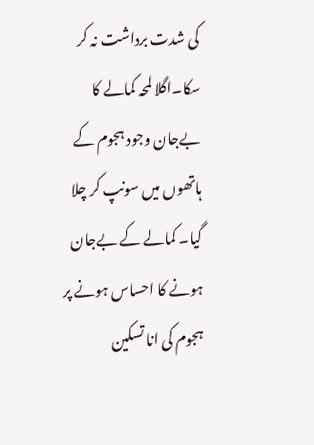کی شدت برداشت نہ کر سکا۔اگلا لمحہ کمالے کا بےجان وجود ہجوم کے ہاتھوں میں سونپ کر چلا گیا۔ کمالے کے بےجان ہونے کا احساس ہونے پر ہجوم کی انا تسکین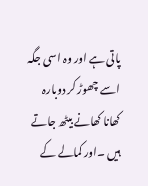پاتی ہے اور وہ اسی جگہ اسے چھوڑ کر دوبارہ کھانا کھانے بیٹھ جاتے ہیں ۔اور کمالے کے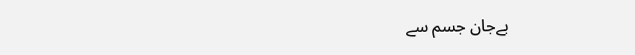بےجان جسم سے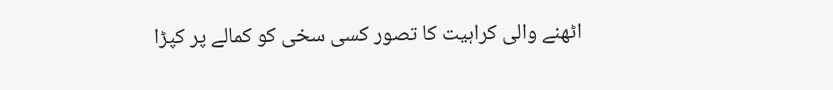اٹھنے والی کراہیت کا تصور کسی سخی کو کمالے پر کپڑا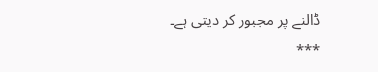ڈالنے پر مجبور کر دیتی ہے۔
***